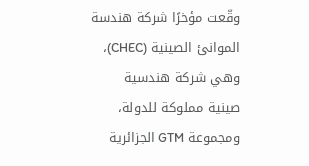وقّعت مؤخرًا شركة هندسة الموانئ الصينية (CHEC)، وهي شركة هندسية صينية مملوكة للدولة، ومجموعة GTM الجزائرية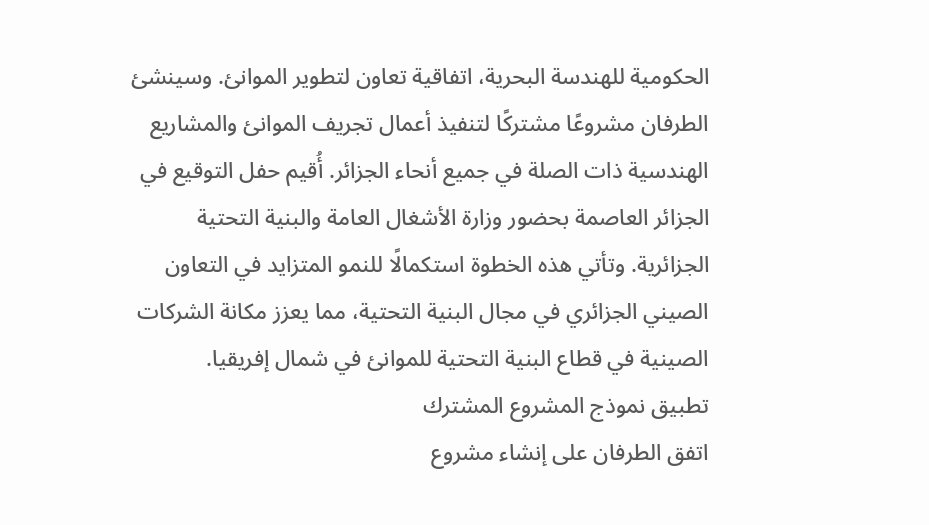الحكومية للهندسة البحرية، اتفاقية تعاون لتطوير الموانئ. وسينشئ الطرفان مشروعًا مشتركًا لتنفيذ أعمال تجريف الموانئ والمشاريع الهندسية ذات الصلة في جميع أنحاء الجزائر. أُقيم حفل التوقيع في الجزائر العاصمة بحضور وزارة الأشغال العامة والبنية التحتية الجزائرية. وتأتي هذه الخطوة استكمالًا للنمو المتزايد في التعاون الصيني الجزائري في مجال البنية التحتية، مما يعزز مكانة الشركات الصينية في قطاع البنية التحتية للموانئ في شمال إفريقيا.
تطبيق نموذج المشروع المشترك
اتفق الطرفان على إنشاء مشروع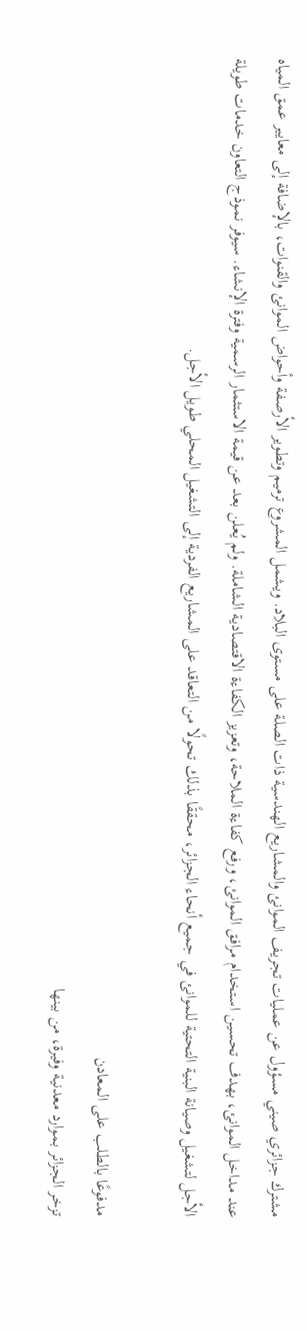مشترك جزائري صيني مسؤول عن عمليات تجريف الموانئ والمشاريع الهندسية ذات الصلة على مستوى البلاد. ويشمل المشروع ترميم وتطوير الأرصفة وأحواض الموانئ والقنوات، بالإضافة إلى معايير عمق المياه عند مداخل الموانئ، بهدف تحسين استخدام مرافق الموانئ، ورفع كفاءة الملاحة، وتعزيز الكفاءة الاقتصادية الشاملة. ولم يُعلن بعد عن قيمة الاستثمار الرسمية وفترة الإنشاء. سيوفر نموذج التعاون خدمات طويلة الأجل لتشغيل وصيانة البنية التحتية للموانئ في جميع أنحاء الجزائر، محققًا بذلك تحولًا من التعاقد على المشاريع الفردية إلى التشغيل المحلي طويل الأجل.

مدفوعًا بالطلب على المعادن
تزخر الجزائر بموارد معدنية وفيرة، من بينها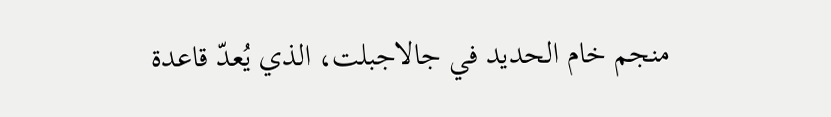منجم خام الحديد في جالاجبلت، الذي يُعدّ قاعدة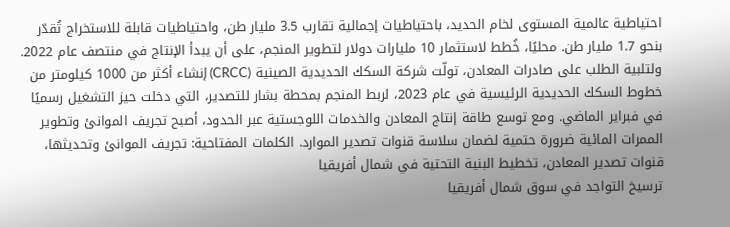احتياطية عالمية المستوى لخام الحديد، باحتياطيات إجمالية تقارب 3.5 مليار طن، واحتياطيات قابلة للاستخراج تُقدّر بنحو 1.7 مليار طن. محليًا، خُطط لاستثمار 10 مليارات دولار لتطوير المنجم، على أن يبدأ الإنتاج في منتصف عام 2022. ولتلبية الطلب على صادرات المعادن، تولّت شركة السكك الحديدية الصينية (CRCC) إنشاء أكثر من 1000 كيلومتر من خطوط السكك الحديدية الرئيسية في عام 2023، لربط المنجم بمحطة بشار للتصدير، التي دخلت حيز التشغيل رسميًا في فبراير الماضي. ومع توسع طاقة إنتاج المعادن والخدمات اللوجستية عبر الحدود، أصبح تجريف الموانئ وتطوير الممرات المائية ضرورة حتمية لضمان سلاسة قنوات تصدير الموارد. الكلمات المفتاحية: تجريف الموانئ وتحديثها، قنوات تصدير المعادن، تخطيط البنية التحتية في شمال أفريقيا
ترسيخ التواجد في سوق شمال أفريقيا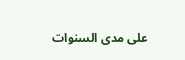على مدى السنوات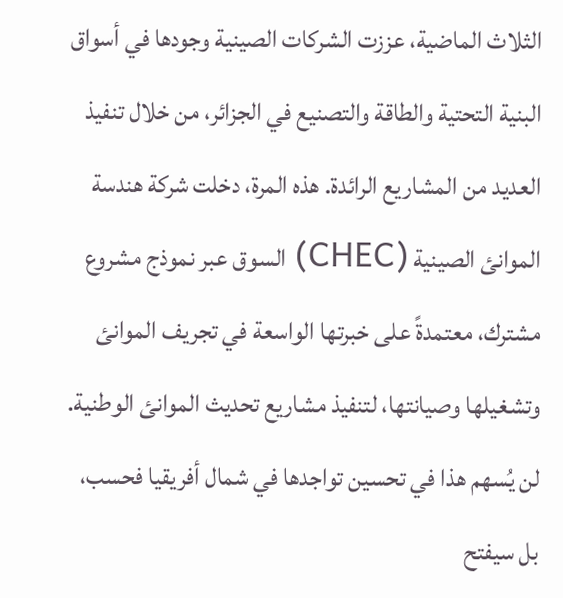الثلاث الماضية، عززت الشركات الصينية وجودها في أسواق البنية التحتية والطاقة والتصنيع في الجزائر، من خلال تنفيذ العديد من المشاريع الرائدة. هذه المرة، دخلت شركة هندسة الموانئ الصينية (CHEC) السوق عبر نموذج مشروع مشترك، معتمدةً على خبرتها الواسعة في تجريف الموانئ وتشغيلها وصيانتها، لتنفيذ مشاريع تحديث الموانئ الوطنية. لن يُسهم هذا في تحسين تواجدها في شمال أفريقيا فحسب، بل سيفتح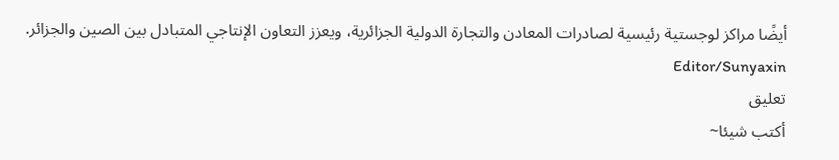أيضًا مراكز لوجستية رئيسية لصادرات المعادن والتجارة الدولية الجزائرية، ويعزز التعاون الإنتاجي المتبادل بين الصين والجزائر. Editor/Sunyaxin
تعليق
أكتب شيئا~